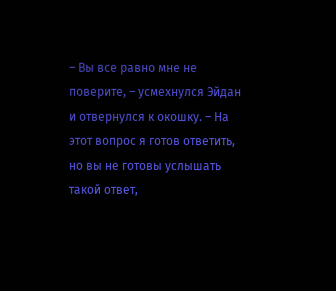– Вы все равно мне не поверите, – усмехнулся Эйдан и отвернулся к окошку. – На этот вопрос я готов ответить, но вы не готовы услышать такой ответ,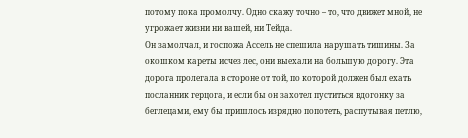потому пока промолчу. Одно скажу точно – то, что движет мной, не угрожает жизни ни вашей, ни Тейда.
Он замолчал, и госпожа Ассель не спешила нарушать тишины. За окошком кареты исчез лес, они выехали на большую дорогу. Эта дорога пролегала в стороне от той, по которой должен был ехать посланник герцога, и если бы он захотел пуститься вдогонку за беглецами, ему бы пришлось изрядно попотеть, распутывая петлю,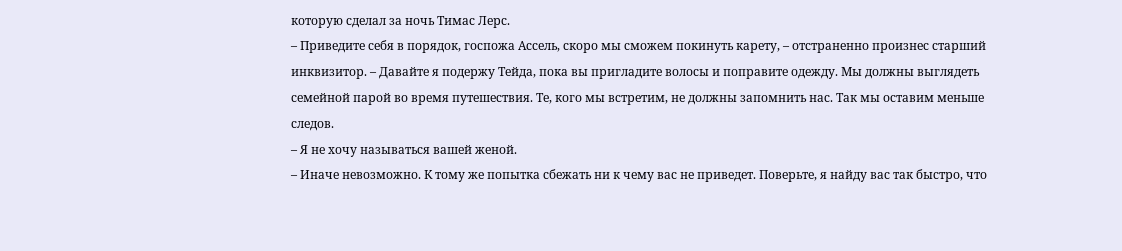которую сделал за ночь Тимас Лерс.
– Приведите себя в порядок, госпожа Ассель, скоро мы сможем покинуть карету, – отстраненно произнес старший инквизитор. – Давайте я подержу Тейда, пока вы пригладите волосы и поправите одежду. Мы должны выглядеть семейной парой во время путешествия. Те, кого мы встретим, не должны запомнить нас. Так мы оставим меньше следов.
– Я не хочу называться вашей женой.
– Иначе невозможно. К тому же попытка сбежать ни к чему вас не приведет. Поверьте, я найду вас так быстро, что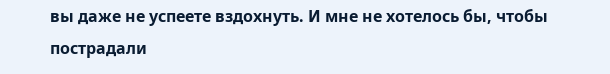вы даже не успеете вздохнуть. И мне не хотелось бы, чтобы пострадали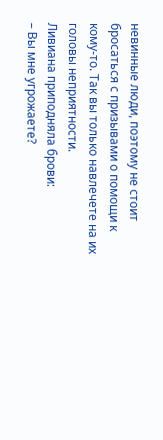невинные люди, поэтому не стоит бросаться с призывами о помощи к кому-то. Так вы только навлечете на их головы неприятности.
Ливиана приподняла брови:
– Вы мне угрожаете?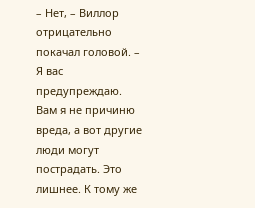– Нет, – Виллор отрицательно покачал головой. – Я вас предупреждаю. Вам я не причиню вреда, а вот другие люди могут пострадать. Это лишнее. К тому же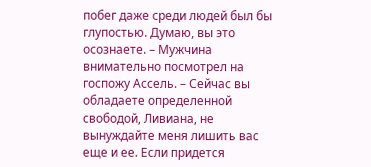побег даже среди людей был бы глупостью. Думаю, вы это осознаете. – Мужчина внимательно посмотрел на госпожу Ассель. – Сейчас вы обладаете определенной свободой, Ливиана, не вынуждайте меня лишить вас еще и ее. Если придется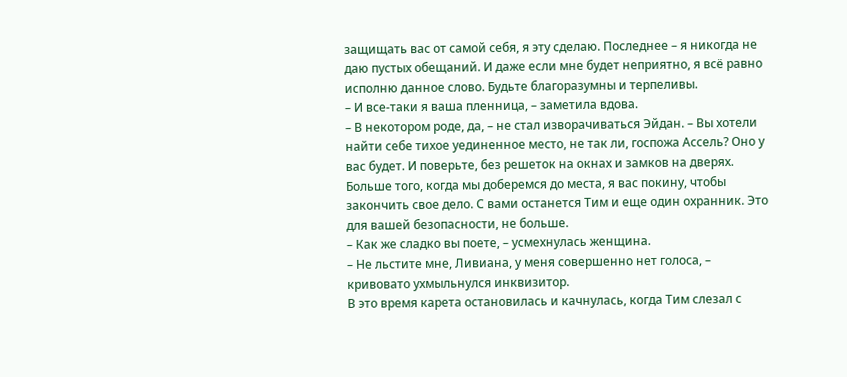защищать вас от самой себя, я эту сделаю. Последнее – я никогда не даю пустых обещаний. И даже если мне будет неприятно, я всё равно исполню данное слово. Будьте благоразумны и терпеливы.
– И все-таки я ваша пленница, – заметила вдова.
– В некотором роде, да, – не стал изворачиваться Эйдан. – Вы хотели найти себе тихое уединенное место, не так ли, госпожа Ассель? Оно у вас будет. И поверьте, без решеток на окнах и замков на дверях. Больше того, когда мы доберемся до места, я вас покину, чтобы закончить свое дело. С вами останется Тим и еще один охранник. Это для вашей безопасности, не больше.
– Как же сладко вы поете, – усмехнулась женщина.
– Не льстите мне, Ливиана, у меня совершенно нет голоса, – кривовато ухмыльнулся инквизитор.
В это время карета остановилась и качнулась, когда Тим слезал с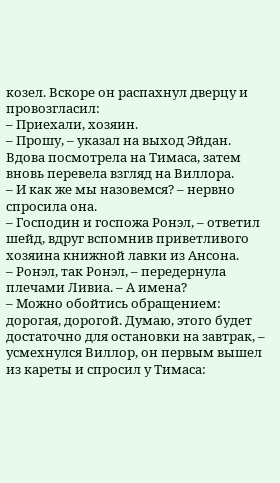козел. Вскоре он распахнул дверцу и провозгласил:
– Приехали, хозяин.
– Прошу, – указал на выход Эйдан.
Вдова посмотрела на Тимаса, затем вновь перевела взгляд на Виллора.
– И как же мы назовемся? – нервно спросила она.
– Господин и госпожа Ронэл, – ответил шейд, вдруг вспомнив приветливого хозяина книжной лавки из Ансона.
– Ронэл, так Ронэл, – передернула плечами Ливиа. – А имена?
– Можно обойтись обращением: дорогая, дорогой. Думаю, этого будет достаточно для остановки на завтрак, – усмехнулся Виллор, он первым вышел из кареты и спросил у Тимаса: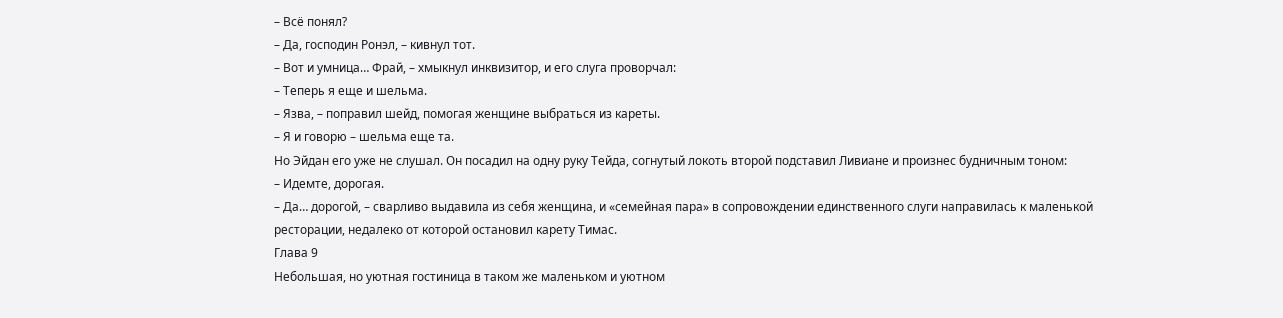– Всё понял?
– Да, господин Ронэл, – кивнул тот.
– Вот и умница… Фрай, – хмыкнул инквизитор, и его слуга проворчал:
– Теперь я еще и шельма.
– Язва, – поправил шейд, помогая женщине выбраться из кареты.
– Я и говорю – шельма еще та.
Но Эйдан его уже не слушал. Он посадил на одну руку Тейда, согнутый локоть второй подставил Ливиане и произнес будничным тоном:
– Идемте, дорогая.
– Да… дорогой, – сварливо выдавила из себя женщина, и «семейная пара» в сопровождении единственного слуги направилась к маленькой ресторации, недалеко от которой остановил карету Тимас.
Глава 9
Небольшая, но уютная гостиница в таком же маленьком и уютном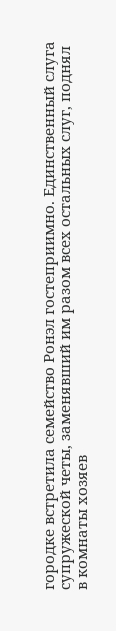городке встретила семейство Ронэл гостеприимно. Единственный слуга супружеской четы, заменявший им разом всех остальных слуг, поднял в комнаты хозяев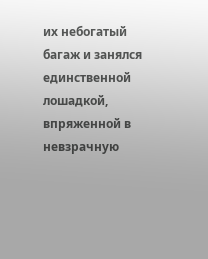их небогатый багаж и занялся единственной лошадкой, впряженной в невзрачную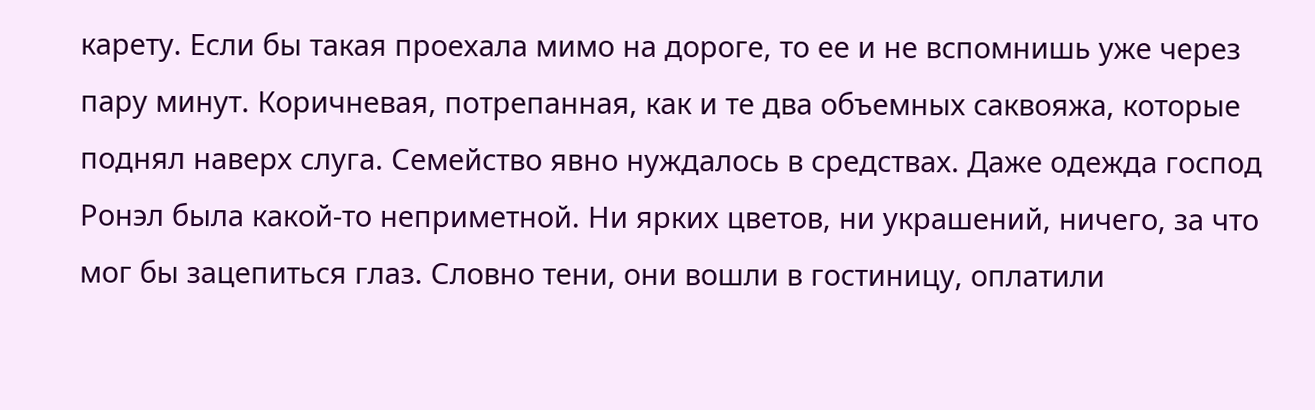карету. Если бы такая проехала мимо на дороге, то ее и не вспомнишь уже через пару минут. Коричневая, потрепанная, как и те два объемных саквояжа, которые поднял наверх слуга. Семейство явно нуждалось в средствах. Даже одежда господ Ронэл была какой-то неприметной. Ни ярких цветов, ни украшений, ничего, за что мог бы зацепиться глаз. Словно тени, они вошли в гостиницу, оплатили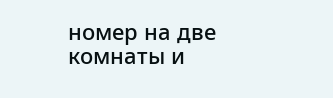номер на две комнаты и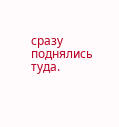сразу поднялись туда.